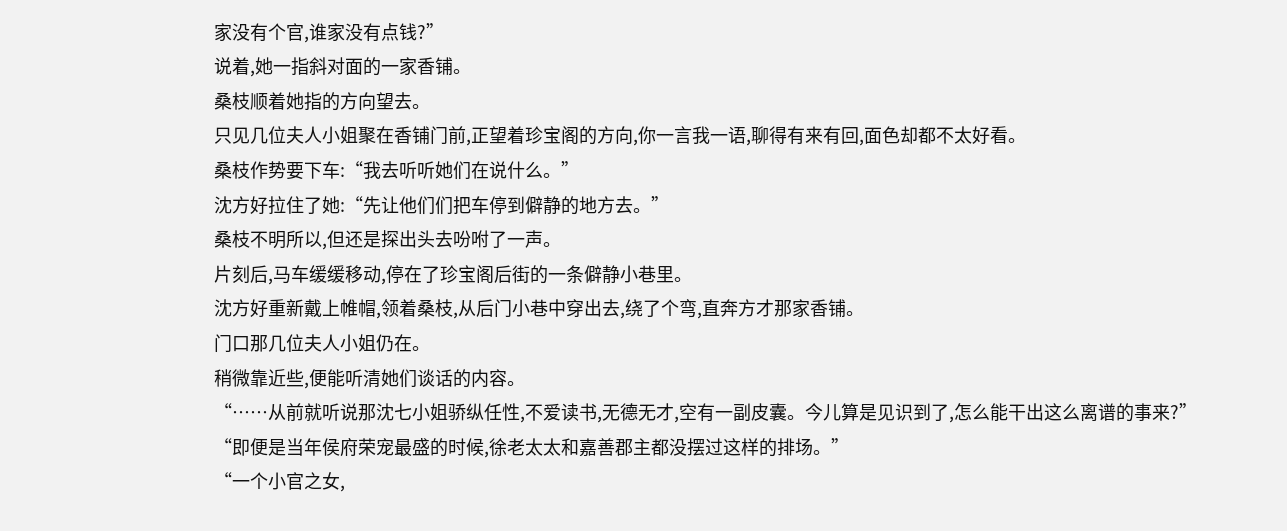家没有个官,谁家没有点钱?”
说着,她一指斜对面的一家香铺。
桑枝顺着她指的方向望去。
只见几位夫人小姐聚在香铺门前,正望着珍宝阁的方向,你一言我一语,聊得有来有回,面色却都不太好看。
桑枝作势要下车:“我去听听她们在说什么。”
沈方好拉住了她:“先让他们们把车停到僻静的地方去。”
桑枝不明所以,但还是探出头去吩咐了一声。
片刻后,马车缓缓移动,停在了珍宝阁后街的一条僻静小巷里。
沈方好重新戴上帷帽,领着桑枝,从后门小巷中穿出去,绕了个弯,直奔方才那家香铺。
门口那几位夫人小姐仍在。
稍微靠近些,便能听清她们谈话的内容。
“……从前就听说那沈七小姐骄纵任性,不爱读书,无德无才,空有一副皮囊。今儿算是见识到了,怎么能干出这么离谱的事来?”
“即便是当年侯府荣宠最盛的时候,徐老太太和嘉善郡主都没摆过这样的排场。”
“一个小官之女,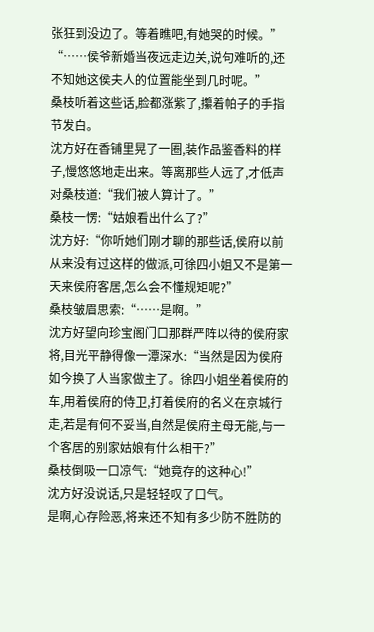张狂到没边了。等着瞧吧,有她哭的时候。”
“……侯爷新婚当夜远走边关,说句难听的,还不知她这侯夫人的位置能坐到几时呢。”
桑枝听着这些话,脸都涨紫了,攥着帕子的手指节发白。
沈方好在香铺里晃了一圈,装作品鉴香料的样子,慢悠悠地走出来。等离那些人远了,才低声对桑枝道:“我们被人算计了。”
桑枝一愣:“姑娘看出什么了?”
沈方好:“你听她们刚才聊的那些话,侯府以前从来没有过这样的做派,可徐四小姐又不是第一天来侯府客居,怎么会不懂规矩呢?”
桑枝皱眉思索:“……是啊。”
沈方好望向珍宝阁门口那群严阵以待的侯府家将,目光平静得像一潭深水:“当然是因为侯府如今换了人当家做主了。徐四小姐坐着侯府的车,用着侯府的侍卫,打着侯府的名义在京城行走,若是有何不妥当,自然是侯府主母无能,与一个客居的别家姑娘有什么相干?”
桑枝倒吸一口凉气:“她竟存的这种心!”
沈方好没说话,只是轻轻叹了口气。
是啊,心存险恶,将来还不知有多少防不胜防的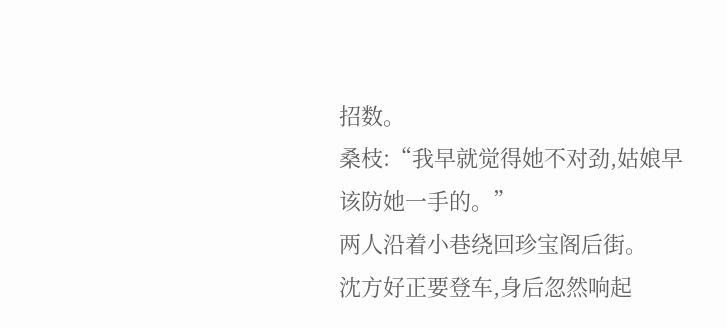招数。
桑枝:“我早就觉得她不对劲,姑娘早该防她一手的。”
两人沿着小巷绕回珍宝阁后街。
沈方好正要登车,身后忽然响起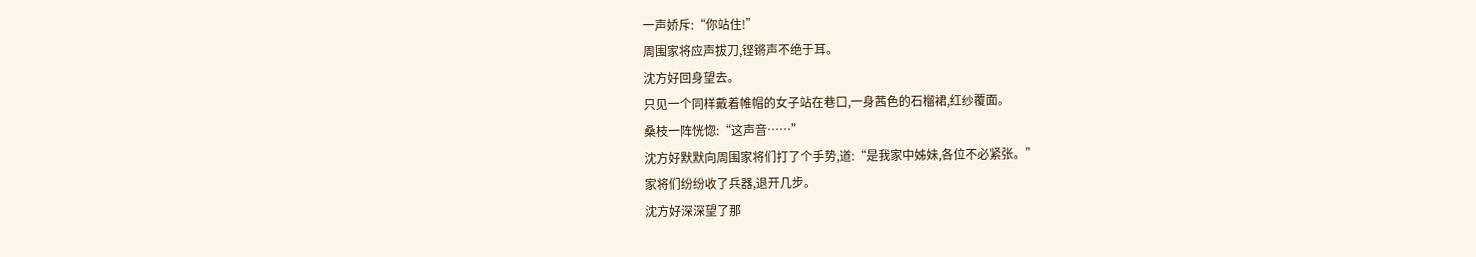一声娇斥:“你站住!”
周围家将应声拔刀,铿锵声不绝于耳。
沈方好回身望去。
只见一个同样戴着帷帽的女子站在巷口,一身茜色的石榴裙,红纱覆面。
桑枝一阵恍惚:“这声音……”
沈方好默默向周围家将们打了个手势,道:“是我家中姊妹,各位不必紧张。”
家将们纷纷收了兵器,退开几步。
沈方好深深望了那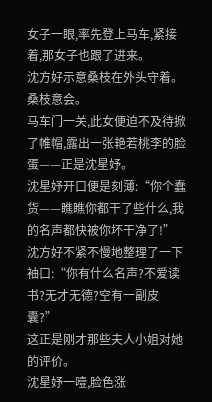女子一眼,率先登上马车,紧接着,那女子也跟了进来。
沈方好示意桑枝在外头守着。
桑枝意会。
马车门一关,此女便迫不及待掀了帷帽,露出一张艳若桃李的脸蛋——正是沈星妤。
沈星妤开口便是刻薄:“你个蠢货——瞧瞧你都干了些什么,我的名声都快被你坏干净了!”
沈方好不紧不慢地整理了一下袖口:“你有什么名声?不爱读书?无才无德?空有一副皮囊?”
这正是刚才那些夫人小姐对她的评价。
沈星妤一噎,脸色涨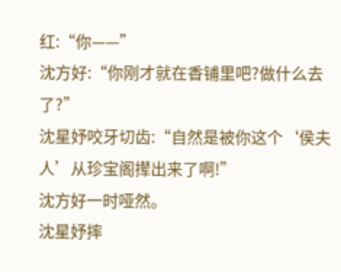红:“你——”
沈方好:“你刚才就在香铺里吧?做什么去了?”
沈星妤咬牙切齿:“自然是被你这个‘侯夫人’从珍宝阁撵出来了啊!”
沈方好一时哑然。
沈星妤摔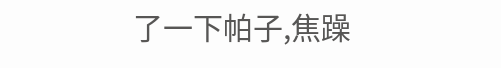了一下帕子,焦躁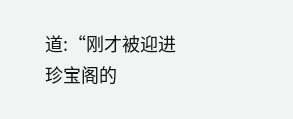道:“刚才被迎进珍宝阁的